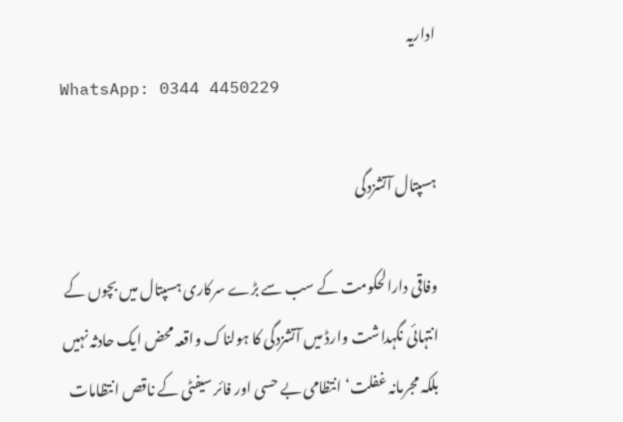اداریہ
WhatsApp: 0344 4450229

ہسپتال آتشزدگی

وفاقی دارالحکومت کے سب سے بڑے سرکاری ہسپتال میں بچوں کے انتہائی نگہداشت وارڈ میں آتشزدگی کا ہولناک واقعہ محض ایک حادثہ نہیں بلکہ مجرمانہ غفلت‘ انتظامی بے حسی اور فائر سیفٹی کے ناقص انتظامات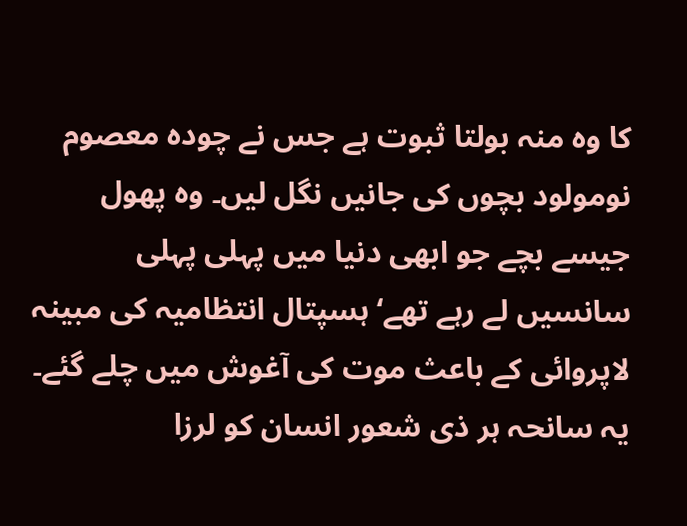کا وہ منہ بولتا ثبوت ہے جس نے چودہ معصوم نومولود بچوں کی جانیں نگل لیں۔ وہ پھول جیسے بچے جو ابھی دنیا میں پہلی پہلی سانسیں لے رہے تھے‘ ہسپتال انتظامیہ کی مبینہ لاپروائی کے باعث موت کی آغوش میں چلے گئے۔ یہ سانحہ ہر ذی شعور انسان کو لرزا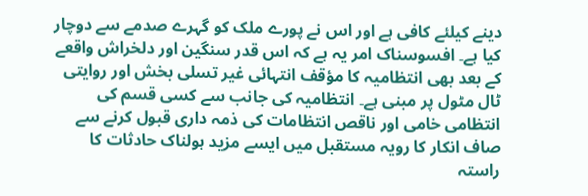دینے کیلئے کافی ہے اور اس نے پورے ملک کو گہرے صدمے سے دوچار کیا ہے۔ افسوسناک امر یہ ہے کہ اس قدر سنگین اور دلخراش واقعے کے بعد بھی انتظامیہ کا مؤقف انتہائی غیر تسلی بخش اور روایتی ٹال مٹول پر مبنی ہے۔ انتظامیہ کی جانب سے کسی قسم کی انتظامی خامی اور ناقص انتظامات کی ذمہ داری قبول کرنے سے صاف انکار کا رویہ مستقبل میں ایسے مزید ہولناک حادثات کا راستہ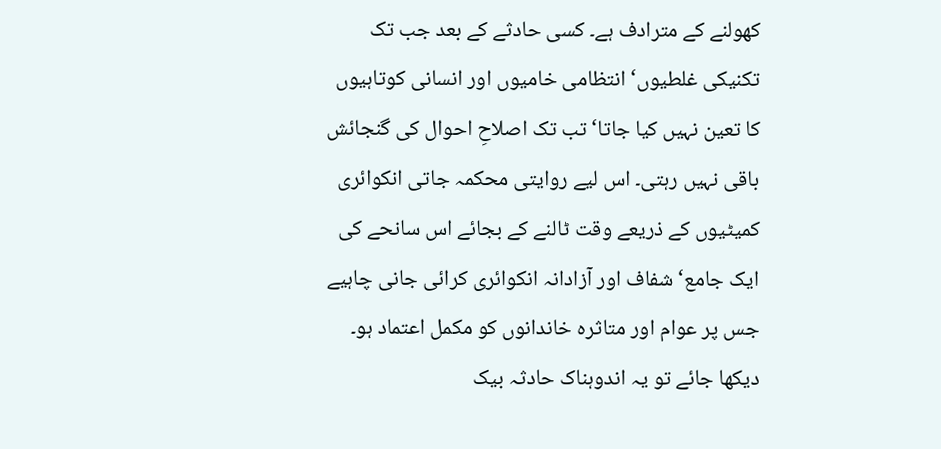کھولنے کے مترادف ہے۔ کسی حادثے کے بعد جب تک تکنیکی غلطیوں‘ انتظامی خامیوں اور انسانی کوتاہیوں کا تعین نہیں کیا جاتا‘ تب تک اصلاحِ احوال کی گنجائش باقی نہیں رہتی۔ اس لیے روایتی محکمہ جاتی انکوائری کمیٹیوں کے ذریعے وقت ٹالنے کے بجائے اس سانحے کی ایک جامع‘ شفاف اور آزادانہ انکوائری کرائی جانی چاہیے جس پر عوام اور متاثرہ خاندانوں کو مکمل اعتماد ہو۔ دیکھا جائے تو یہ اندوہناک حادثہ بیک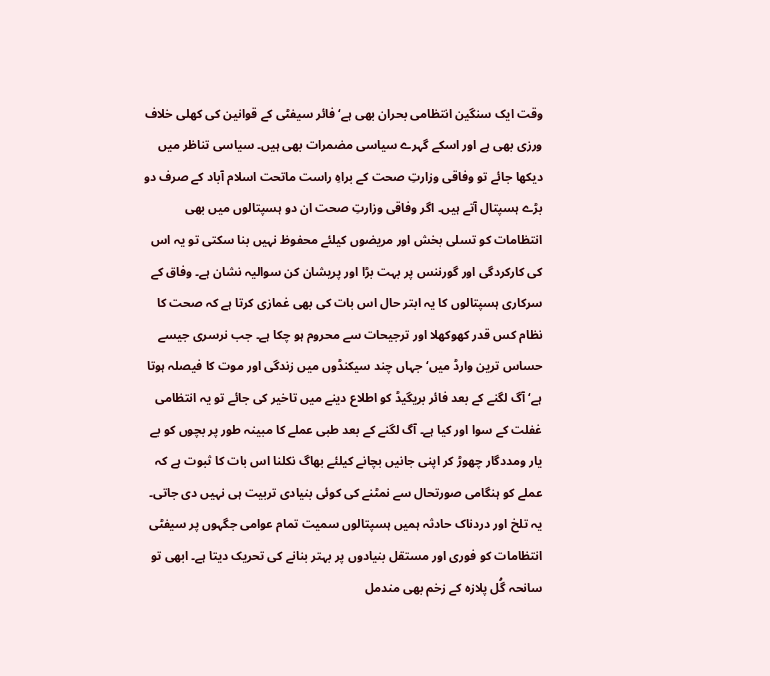وقت ایک سنگین انتظامی بحران بھی ہے‘ فائر سیفٹی کے قوانین کی کھلی خلاف ورزی بھی ہے اور اسکے گہرے سیاسی مضمرات بھی ہیں۔ سیاسی تناظر میں دیکھا جائے تو وفاقی وزارتِ صحت کے براہِ راست ماتحت اسلام آباد کے صرف دو بڑے ہسپتال آتے ہیں۔ اگر وفاقی وزارتِ صحت ان دو ہسپتالوں میں بھی انتظامات کو تسلی بخش اور مریضوں کیلئے محفوظ نہیں بنا سکتی تو یہ اس کی کارکردگی اور گورننس پر بہت بڑا اور پریشان کن سوالیہ نشان ہے۔ وفاق کے سرکاری ہسپتالوں کا یہ ابتر حال اس بات کی بھی غمازی کرتا ہے کہ صحت کا نظام کس قدر کھوکھلا اور ترجیحات سے محروم ہو چکا ہے۔ جب نرسری جیسے حساس ترین وارڈ میں‘ جہاں چند سیکنڈوں میں زندگی اور موت کا فیصلہ ہوتا ہے‘ آگ لگنے کے بعد فائر بریگیڈ کو اطلاع دینے میں تاخیر کی جائے تو یہ انتظامی غفلت کے سوا اور کیا ہے۔ آگ لگنے کے بعد طبی عملے کا مبینہ طور پر بچوں کو بے یار ومددگار چھوڑ کر اپنی جانیں بچانے کیلئے بھاگ نکلنا اس بات کا ثبوت ہے کہ عملے کو ہنگامی صورتحال سے نمٹنے کی کوئی بنیادی تربیت ہی نہیں دی جاتی۔ یہ تلخ اور دردناک حادثہ ہمیں ہسپتالوں سمیت تمام عوامی جگہوں پر سیفٹی انتظامات کو فوری اور مستقل بنیادوں پر بہتر بنانے کی تحریک دیتا ہے۔ ابھی تو سانحہ گُل پلازہ کے زخم بھی مندمل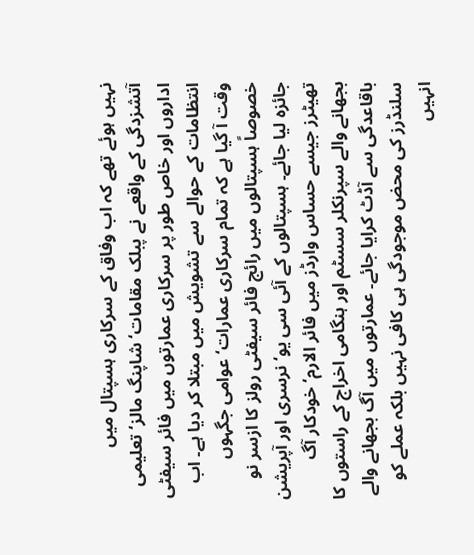نہیں ہوئے تھے کہ اب وفاق کے سرکاری ہسپتال میں آتشزدگی کے واقعے نے پبلک مقامات‘ شاپنگ مالز‘ تعلیمی اداروں اور خاص طور پر سرکاری عمارتوں میں فائر سیفٹی انتظامات کے حوالے سے تشویش میں مبتلا کر دیا ہے۔ اب وقت آ گیا ہے کہ تمام سرکاری عمارات‘ عوامی جگہوں خصوصاً ہسپتالوں میں رائج فائر سیفٹی رولز کا ازسر نو جائزہ لیا جائے۔ ہسپتالوں کے آئی سی یو‘ نرسری اور آپریشن تھیٹرز جیسے حساس وارڈز میں فائر الارم‘ خودکار آگ بجھانے والے سپرنکلر سسٹم اور ہنگامی اخراج کے راستوں کا باقاعدگی سے آڈٹ کرایا جائے۔ عمارتوں میں آگ بجھانے والے سلنڈرز کی محض موجودگی ہی کافی نہیں بلکہ عملے کو انہیں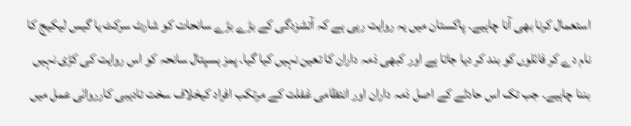استعمال کرنا بھی آنا چاہیے۔ پاکستان میں یہ روایت رہی ہے کہ آتشزدگی کے بڑے بڑے سانحات کو شارٹ سرکٹ یا گیس لیکیج کا نام دے کر فائلوں کو بند کر دیا جاتا ہے اور کبھی ذمہ داران کا تعین نہیں کیا گیا۔ پمز ہسپتال سانحہ کو اس روایت کی کڑی نہیں بننا چاہیے۔ جب تک اس حادثے کے اصل ذمہ داران اور انتظامی غفلت کے مرتکب افراد کیخلاف سخت تادیبی کارروائی عمل میں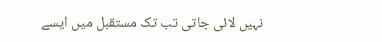نہیں لائی جاتی تب تک مستقبل میں ایسے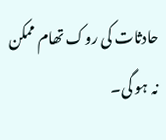حادثات کی روک تھام ممکن نہ ہو گی۔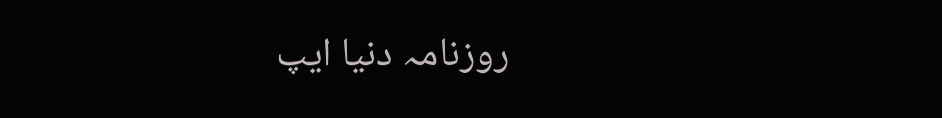روزنامہ دنیا ایپ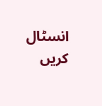انسٹال کریں